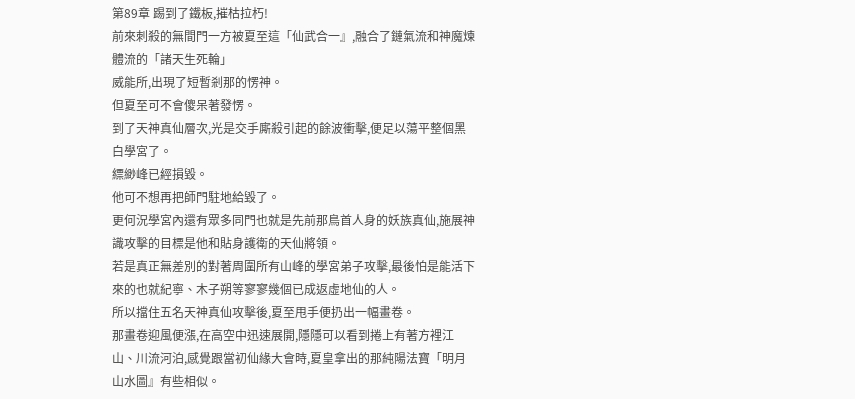第89章 踢到了鐵板,摧枯拉朽!
前來刺殺的無間門一方被夏至這「仙武合一』,融合了鏈氣流和神魔煉體流的「諸天生死輪」
威能所,出現了短暫剎那的愣神。
但夏至可不會傻呆著發愣。
到了天神真仙層次,光是交手廝殺引起的餘波衝擊,便足以蕩平整個黑白學宮了。
縹緲峰已經損毀。
他可不想再把師門駐地給毀了。
更何況學宮內還有眾多同門也就是先前那鳥首人身的妖族真仙,施展神識攻擊的目標是他和貼身護衛的天仙將領。
若是真正無差別的對著周圍所有山峰的學宮弟子攻擊,最後怕是能活下來的也就紀寧、木子朔等寥寥幾個已成返虛地仙的人。
所以擋住五名天神真仙攻擊後,夏至甩手便扔出一幅畫卷。
那畫卷迎風便漲,在高空中迅速展開,隱隱可以看到捲上有著方裡江山、川流河泊,感覺跟當初仙緣大會時,夏皇拿出的那純陽法寶「明月山水圖』有些相似。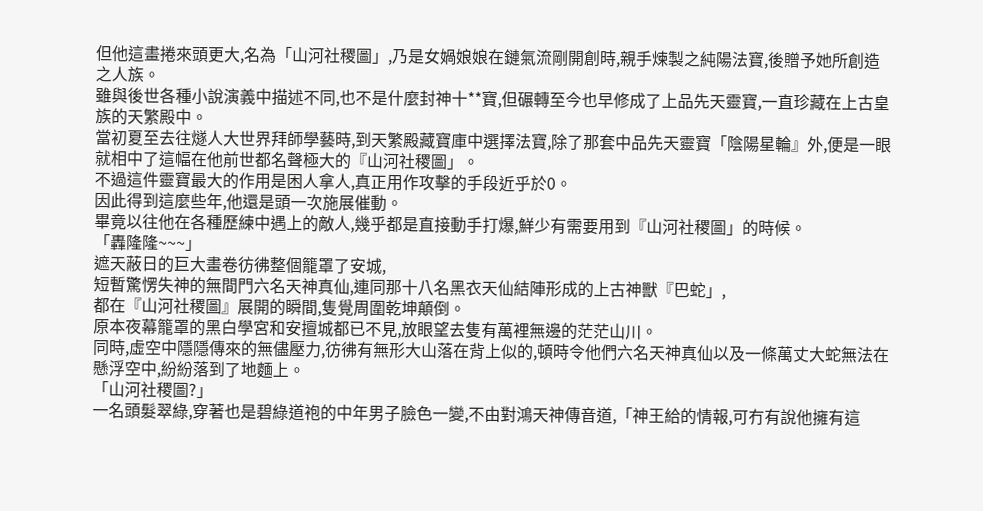但他這畫捲來頭更大,名為「山河社稷圖」,乃是女媧娘娘在鏈氣流剛開創時,親手煉製之純陽法寶,後贈予她所創造之人族。
雖與後世各種小說演義中描述不同,也不是什麼封神十**寶,但碾轉至今也早修成了上品先天靈寶,一直珍藏在上古皇族的天繁殿中。
當初夏至去往燧人大世界拜師學藝時,到天繁殿藏寶庫中選擇法寶,除了那套中品先天靈寶「陰陽星輪』外,便是一眼就相中了這幅在他前世都名聲極大的『山河社稷圖」。
不過這件靈寶最大的作用是困人拿人,真正用作攻擊的手段近乎於0。
因此得到這麼些年,他還是頭一次施展催動。
畢竟以往他在各種歷練中遇上的敵人,幾乎都是直接動手打爆,鮮少有需要用到『山河社稷圖」的時候。
「轟隆隆~~~」
遮天蔽日的巨大畫卷彷彿整個籠罩了安城,
短暫驚愣失神的無間門六名天神真仙,連同那十八名黑衣天仙結陣形成的上古神獸『巴蛇」,
都在『山河社稷圖』展開的瞬間,隻覺周圍乾坤顛倒。
原本夜幕籠罩的黑白學宮和安擅城都已不見,放眼望去隻有萬裡無邊的茫茫山川。
同時,虛空中隱隱傳來的無儘壓力,彷彿有無形大山落在背上似的,頓時令他們六名天神真仙以及一條萬丈大蛇無法在懸浮空中,紛紛落到了地麵上。
「山河社稷圖?」
一名頭髮翠綠,穿著也是碧綠道袍的中年男子臉色一變,不由對鴻天神傳音道,「神王給的情報,可冇有說他擁有這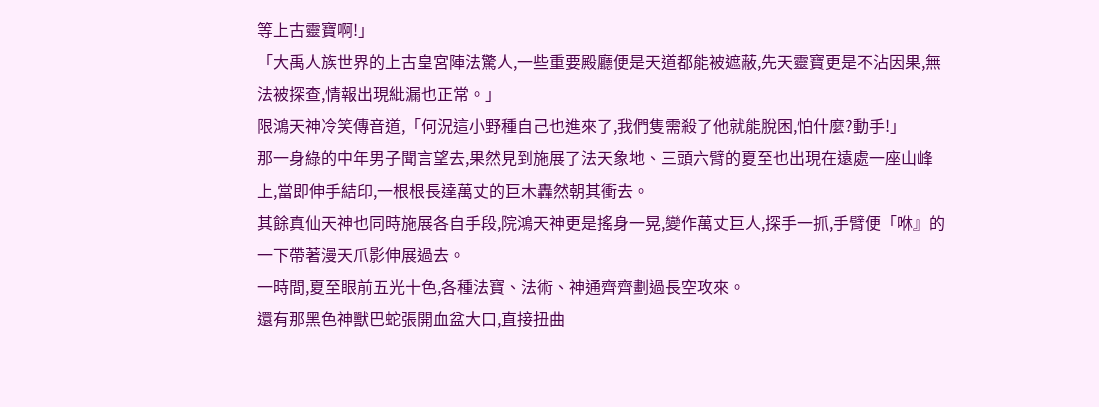等上古靈寶啊!」
「大禹人族世界的上古皇宮陣法驚人,一些重要殿廳便是天道都能被遮蔽,先天靈寶更是不沾因果,無法被探查,情報出現紕漏也正常。」
限鴻天神冷笑傳音道,「何況這小野種自己也進來了,我們隻需殺了他就能脫困,怕什麼?動手!」
那一身綠的中年男子聞言望去,果然見到施展了法天象地、三頭六臂的夏至也出現在遠處一座山峰上,當即伸手結印,一根根長達萬丈的巨木轟然朝其衝去。
其餘真仙天神也同時施展各自手段,院鴻天神更是搖身一晃,變作萬丈巨人,探手一抓,手臂便「咻』的一下帶著漫天爪影伸展過去。
一時間,夏至眼前五光十色,各種法寶、法術、神通齊齊劃過長空攻來。
還有那黑色神獸巴蛇張開血盆大口,直接扭曲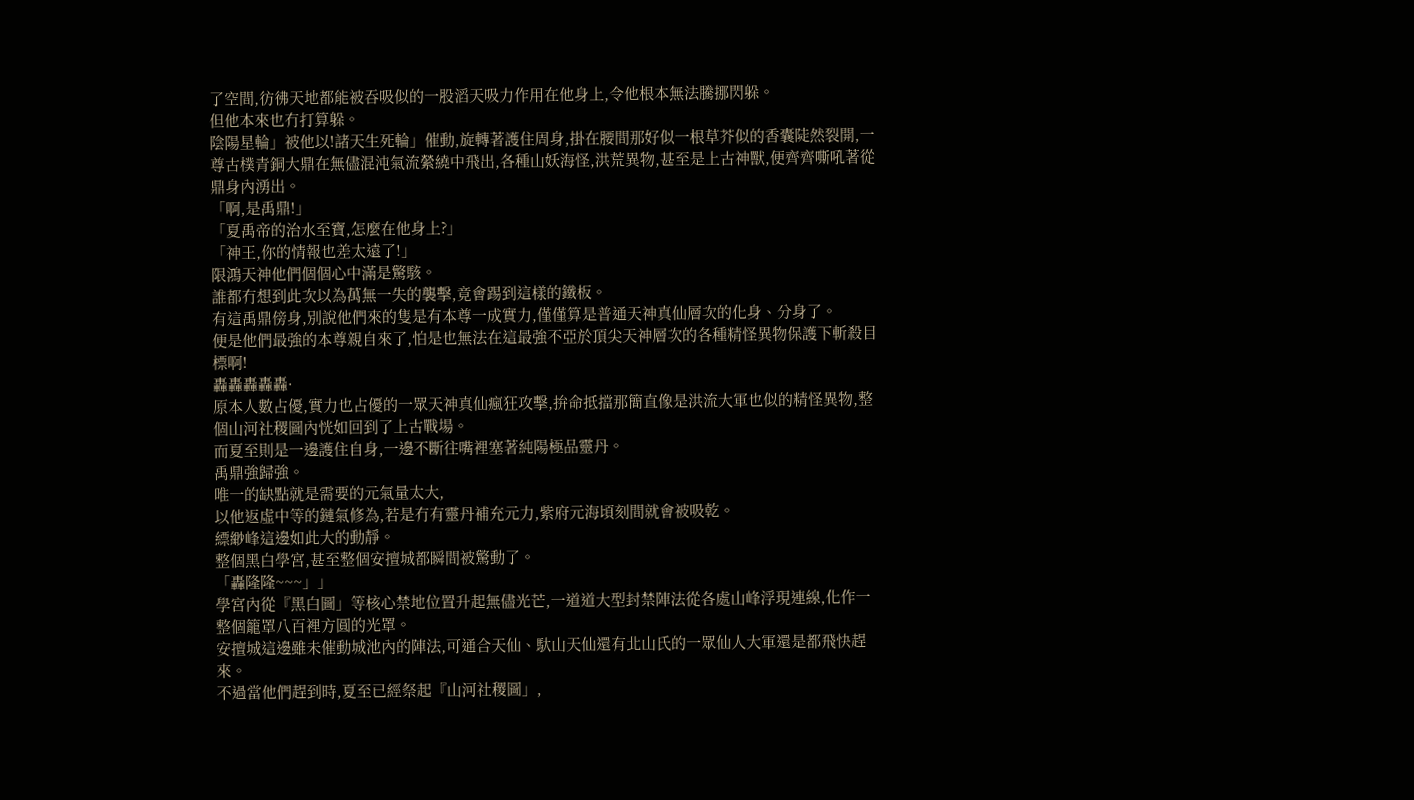了空間,彷彿天地都能被吞吸似的一股滔天吸力作用在他身上,令他根本無法騰挪閃躲。
但他本來也冇打算躲。
陰陽星輪」被他以!諸天生死輪」催動,旋轉著護住周身,掛在腰間那好似一根草芥似的香囊陡然裂開,一尊古樸青銅大鼎在無儘混沌氣流縈繞中飛出,各種山妖海怪,洪荒異物,甚至是上古神獸,便齊齊嘶吼著從鼎身內湧出。
「啊,是禹鼎!」
「夏禹帝的治水至寶,怎麼在他身上?」
「神王,你的情報也差太遠了!」
限鴻天神他們個個心中滿是驚駭。
誰都冇想到此次以為萬無一失的襲擊,竟會踢到這樣的鐵板。
有這禹鼎傍身,別說他們來的隻是有本尊一成實力,僅僅算是普通天神真仙層次的化身、分身了。
便是他們最強的本尊親自來了,怕是也無法在這最強不亞於頂尖天神層次的各種精怪異物保護下斬殺目標啊!
轟轟轟轟轟·
原本人數占優,實力也占優的一眾天神真仙瘋狂攻擊,拚命抵擋那簡直像是洪流大軍也似的精怪異物,整個山河社稷圖內恍如回到了上古戰場。
而夏至則是一邊護住自身,一邊不斷往嘴裡塞著純陽極品靈丹。
禹鼎強歸強。
唯一的缺點就是需要的元氣量太大,
以他返虛中等的鏈氣修為,若是冇有靈丹補充元力,紫府元海頃刻間就會被吸乾。
縹緲峰這邊如此大的動靜。
整個黑白學宮,甚至整個安擅城都瞬間被驚動了。
「轟隆隆~~~」」
學宮內從『黑白圖」等核心禁地位置升起無儘光芒,一道道大型封禁陣法從各處山峰浮現連線,化作一整個籠罩八百裡方圓的光罩。
安擅城這邊雖未催動城池內的陣法,可通合天仙、馱山天仙還有北山氏的一眾仙人大軍還是都飛快趕來。
不過當他們趕到時,夏至已經祭起『山河社稷圖」,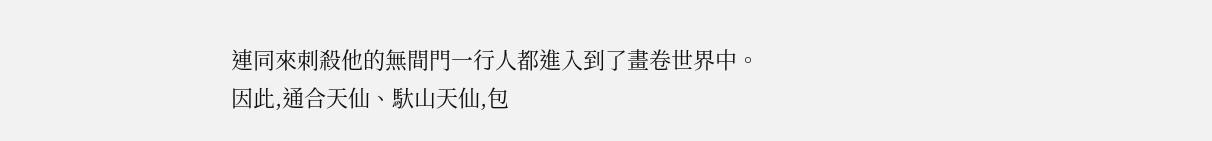連同來刺殺他的無間門一行人都進入到了畫卷世界中。
因此,通合天仙、馱山天仙,包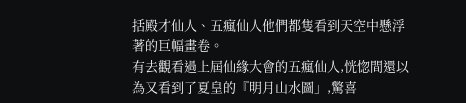括殿才仙人、五瘋仙人他們都隻看到天空中懸浮著的巨幅畫卷。
有去觀看過上屆仙緣大會的五瘋仙人,恍惚間還以為又看到了夏皇的『明月山水圖」,驚喜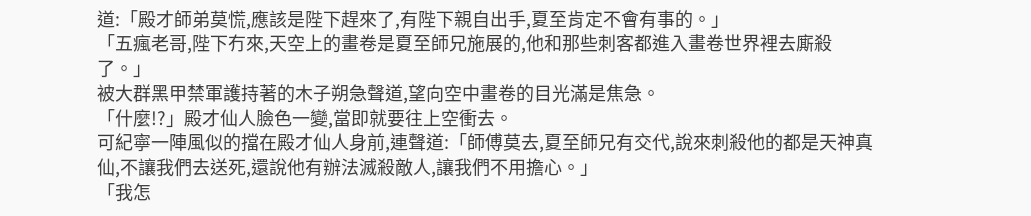道:「殿才師弟莫慌,應該是陛下趕來了,有陛下親自出手,夏至肯定不會有事的。」
「五瘋老哥,陛下冇來,天空上的畫卷是夏至師兄施展的,他和那些刺客都進入畫卷世界裡去廝殺了。」
被大群黑甲禁軍護持著的木子朔急聲道,望向空中畫卷的目光滿是焦急。
「什麼!?」殿才仙人臉色一變,當即就要往上空衝去。
可紀寧一陣風似的擋在殿才仙人身前,連聲道:「師傅莫去,夏至師兄有交代,說來刺殺他的都是天神真仙,不讓我們去送死,還說他有辦法滅殺敵人,讓我們不用擔心。」
「我怎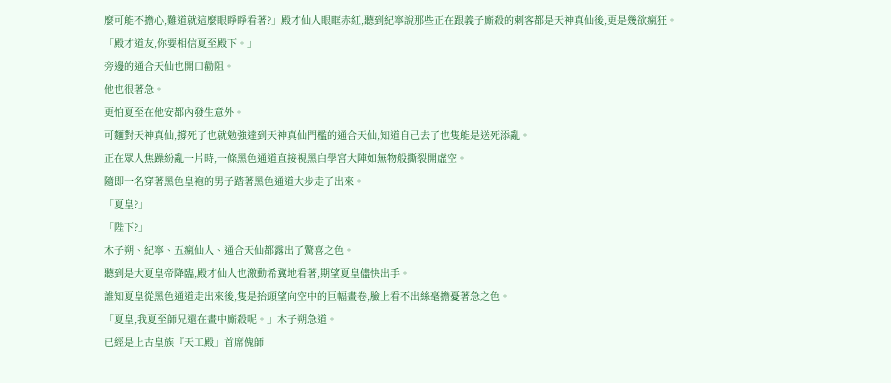麼可能不擔心,難道就這麼眼睜睜看著?」殿才仙人眼眶赤紅,聽到紀寧說那些正在跟義子廝殺的刺客都是天神真仙後,更是幾欲瘋狂。
「殿才道友,你要相信夏至殿下。」
旁邊的通合天仙也開口勸阻。
他也很著急。
更怕夏至在他安都內發生意外。
可麵對天神真仙,撐死了也就勉強達到天神真仙門檻的通合天仙,知道自己去了也隻能是送死添亂。
正在眾人焦躁紛亂一片時,一條黑色通道直接視黑白學宮大陣如無物般撕裂開虛空。
隨即一名穿著黑色皇袍的男子踏著黑色通道大步走了出來。
「夏皇?」
「陛下?」
木子朔、紀寧、五瘋仙人、通合天仙都露出了驚喜之色。
聽到是大夏皇帝降臨,殿才仙人也激動希冀地看著,期望夏皇儘快出手。
誰知夏皇從黑色通道走出來後,隻是抬頭望向空中的巨幅畫卷,臉上看不出絲毫擔憂著急之色。
「夏皇,我夏至師兄還在畫中廝殺呢。」木子朔急道。
已經是上古皇族『天工殿」首席傀師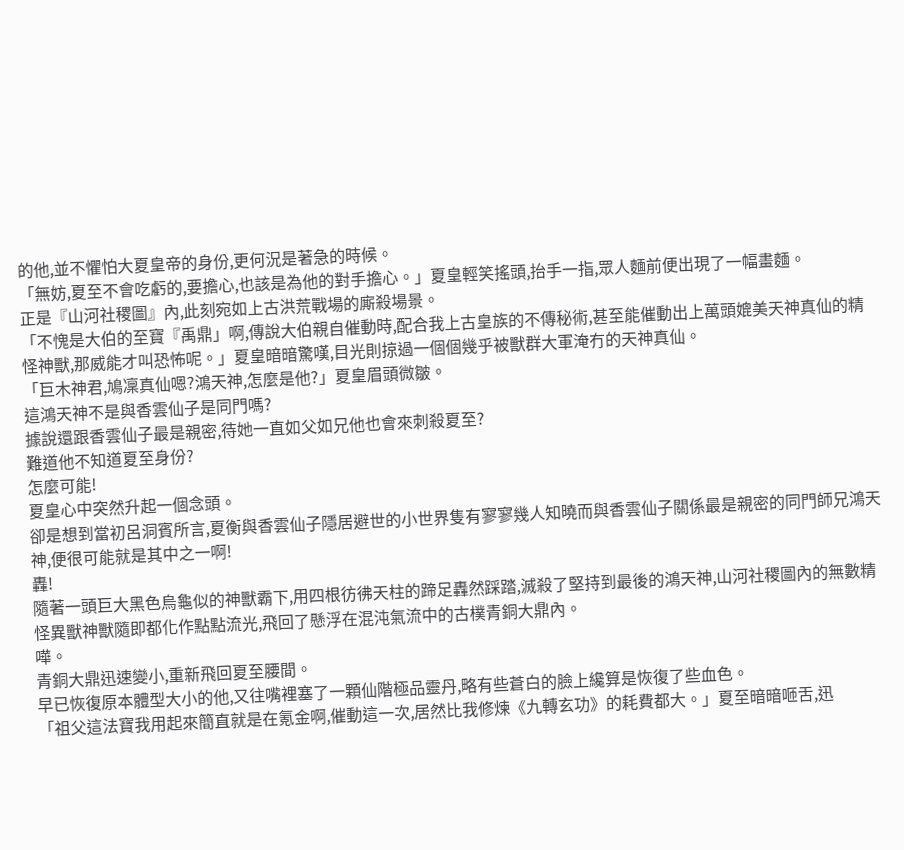的他,並不懼怕大夏皇帝的身份,更何況是著急的時候。
「無妨,夏至不會吃虧的,要擔心,也該是為他的對手擔心。」夏皇輕笑搖頭,抬手一指,眾人麵前便出現了一幅畫麵。
正是『山河社稷圖』內,此刻宛如上古洪荒戰場的廝殺場景。
「不愧是大伯的至寶『禹鼎」啊,傳說大伯親自催動時,配合我上古皇族的不傳秘術,甚至能催動出上萬頭媲美天神真仙的精怪神獸,那威能才叫恐怖呢。」夏皇暗暗驚嘆,目光則掠過一個個幾乎被獸群大軍淹冇的天神真仙。
「巨木神君,鳩凜真仙嗯?鴻天神,怎麼是他?」夏皇眉頭微皺。
這鴻天神不是與香雲仙子是同門嗎?
據說還跟香雲仙子最是親密,待她一直如父如兄他也會來刺殺夏至?
難道他不知道夏至身份?
怎麼可能!
夏皇心中突然升起一個念頭。
卻是想到當初呂洞賓所言,夏衡與香雲仙子隱居避世的小世界隻有寥寥幾人知曉而與香雲仙子關係最是親密的同門師兄鴻天神,便很可能就是其中之一啊!
轟!
隨著一頭巨大黑色烏龜似的神獸霸下,用四根彷彿天柱的蹄足轟然踩踏,滅殺了堅持到最後的鴻天神,山河社稷圖內的無數精怪異獸神獸隨即都化作點點流光,飛回了懸浮在混沌氣流中的古樸青銅大鼎內。
嘩。
青銅大鼎迅速變小,重新飛回夏至腰間。
早已恢復原本體型大小的他,又往嘴裡塞了一顆仙階極品靈丹,略有些蒼白的臉上纔算是恢復了些血色。
「祖父這法寶我用起來簡直就是在氪金啊,催動這一次,居然比我修煉《九轉玄功》的耗費都大。」夏至暗暗咂舌,迅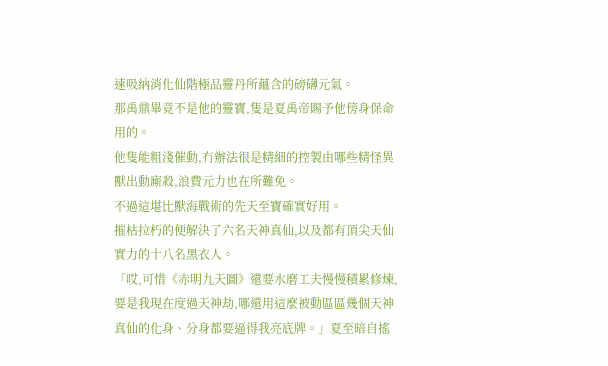速吸納消化仙階極品靈丹所蘊含的磅礴元氣。
那禹鼎畢竟不是他的靈寶,隻是夏禹帝賜予他傍身保命用的。
他隻能粗淺催動,冇辦法很是精細的控製由哪些精怪異獸出動廝殺,浪費元力也在所難免。
不過這堪比獸海戰術的先天至寶確實好用。
摧枯拉朽的便解決了六名天神真仙,以及都有頂尖天仙實力的十八名黑衣人。
「哎,可惜《赤明九天圖》還要水磨工夫慢慢積累修煉,要是我現在度過天神劫,哪還用這麼被動區區幾個天神真仙的化身、分身都要逼得我亮底牌。」夏至暗自搖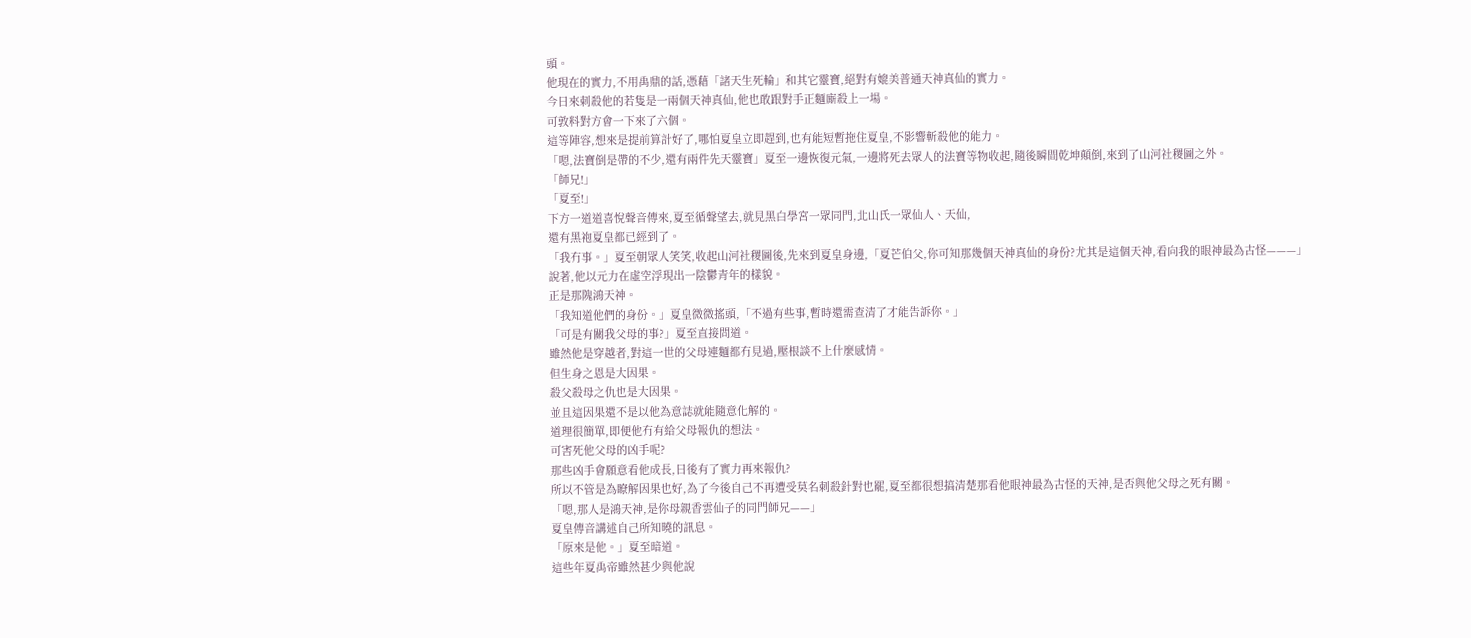頭。
他現在的實力,不用禹鼎的話,憑藉「諸天生死輪」和其它靈寶,絕對有媲美普通天神真仙的實力。
今日來刺殺他的若隻是一兩個天神真仙,他也敢跟對手正麵廝殺上一場。
可敦料對方會一下來了六個。
這等陣容,想來是提前算計好了,哪怕夏皇立即趕到,也有能短暫拖住夏皇,不影響斬殺他的能力。
「嗯,法寶倒是帶的不少,還有兩件先天靈寶」夏至一邊恢復元氣,一邊將死去眾人的法寶等物收起,隨後瞬間乾坤顛倒,來到了山河社稷圖之外。
「師兄!」
「夏至!」
下方一道道喜悅聲音傳來,夏至循聲望去,就見黑白學宮一眾同門,北山氏一眾仙人、天仙,
還有黑袍夏皇都已經到了。
「我冇事。」夏至朝眾人笑笑,收起山河社稷圖後,先來到夏皇身邊,「夏芒伯父,你可知那幾個天神真仙的身份?尤其是這個天神,看向我的眼神最為古怪———」
說著,他以元力在虛空浮現出一陰鬱青年的樣貌。
正是那隗鴻天神。
「我知道他們的身份。」夏皇微微搖頭,「不過有些事,暫時還需查清了才能告訴你。」
「可是有關我父母的事?」夏至直接問道。
雖然他是穿越者,對這一世的父母連麵都冇見過,壓根談不上什麼感情。
但生身之恩是大因果。
殺父殺母之仇也是大因果。
並且這因果還不是以他為意誌就能隨意化解的。
道理很簡單,即便他冇有給父母報仇的想法。
可害死他父母的凶手呢?
那些凶手會願意看他成長,日後有了實力再來報仇?
所以不管是為瞭解因果也好,為了今後自己不再遭受莫名刺殺針對也罷,夏至都很想搞清楚那看他眼神最為古怪的天神,是否與他父母之死有關。
「嗯,那人是鴻天神,是你母親香雲仙子的同門師兄——」
夏皇傳音講述自己所知曉的訊息。
「原來是他。」夏至暗道。
這些年夏禹帝雖然甚少與他說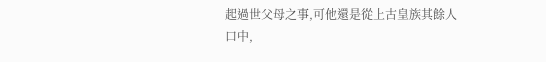起過世父母之事,可他還是從上古皇族其餘人口中,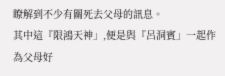瞭解到不少有關死去父母的訊息。
其中這『限鴻天神」,便是與『呂洞賓」一起作為父母好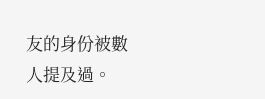友的身份被數人提及過。